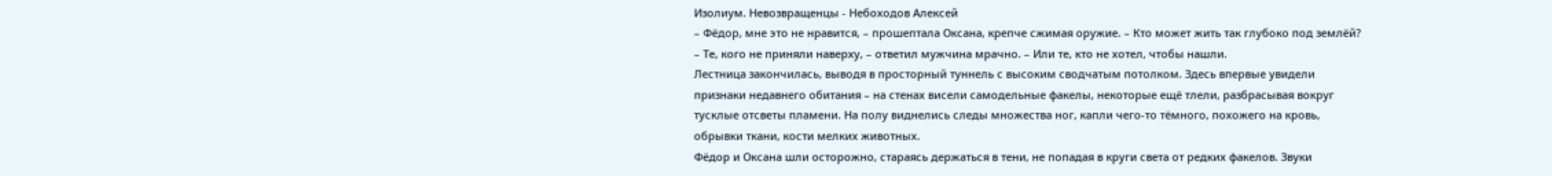Изолиум. Невозвращенцы - Небоходов Алексей
– Фёдор, мне это не нравится, – прошептала Оксана, крепче сжимая оружие. – Кто может жить так глубоко под землёй?
– Те, кого не приняли наверху, – ответил мужчина мрачно. – Или те, кто не хотел, чтобы нашли.
Лестница закончилась, выводя в просторный туннель с высоким сводчатым потолком. Здесь впервые увидели признаки недавнего обитания – на стенах висели самодельные факелы, некоторые ещё тлели, разбрасывая вокруг тусклые отсветы пламени. На полу виднелись следы множества ног, капли чего-то тёмного, похожего на кровь, обрывки ткани, кости мелких животных.
Фёдор и Оксана шли осторожно, стараясь держаться в тени, не попадая в круги света от редких факелов. Звуки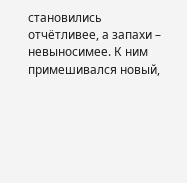становились отчётливее, а запахи – невыносимее. К ним примешивался новый,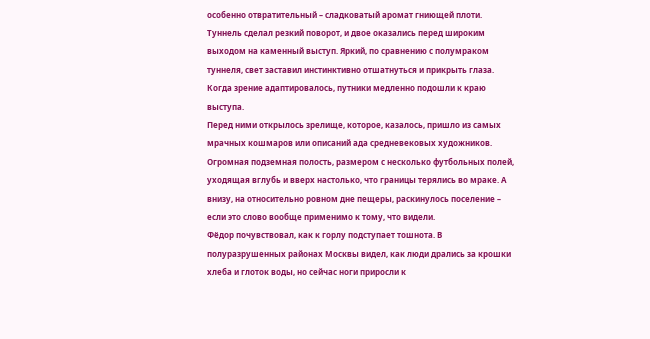особенно отвратительный – сладковатый аромат гниющей плоти.
Туннель сделал резкий поворот, и двое оказались перед широким выходом на каменный выступ. Яркий, по сравнению с полумраком туннеля, свет заставил инстинктивно отшатнуться и прикрыть глаза. Когда зрение адаптировалось, путники медленно подошли к краю выступа.
Перед ними открылось зрелище, которое, казалось, пришло из самых мрачных кошмаров или описаний ада средневековых художников. Огромная подземная полость, размером с несколько футбольных полей, уходящая вглубь и вверх настолько, что границы терялись во мраке. А внизу, на относительно ровном дне пещеры, раскинулось поселение – если это слово вообще применимо к тому, что видели.
Фёдор почувствовал, как к горлу подступает тошнота. В полуразрушенных районах Москвы видел, как люди дрались за крошки хлеба и глоток воды, но сейчас ноги приросли к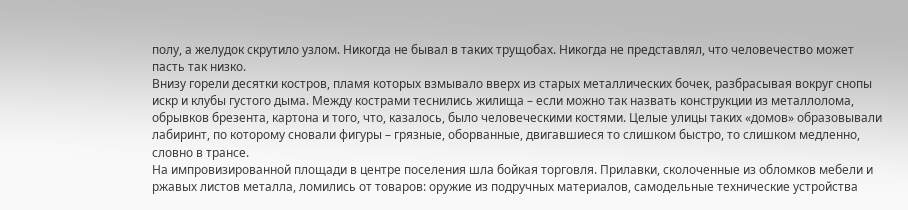полу, а желудок скрутило узлом. Никогда не бывал в таких трущобах. Никогда не представлял, что человечество может пасть так низко.
Внизу горели десятки костров, пламя которых взмывало вверх из старых металлических бочек, разбрасывая вокруг снопы искр и клубы густого дыма. Между кострами теснились жилища – если можно так назвать конструкции из металлолома, обрывков брезента, картона и того, что, казалось, было человеческими костями. Целые улицы таких «домов» образовывали лабиринт, по которому сновали фигуры – грязные, оборванные, двигавшиеся то слишком быстро, то слишком медленно, словно в трансе.
На импровизированной площади в центре поселения шла бойкая торговля. Прилавки, сколоченные из обломков мебели и ржавых листов металла, ломились от товаров: оружие из подручных материалов, самодельные технические устройства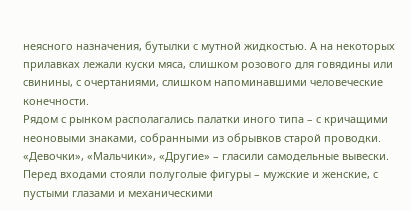неясного назначения, бутылки с мутной жидкостью. А на некоторых прилавках лежали куски мяса, слишком розового для говядины или свинины, с очертаниями, слишком напоминавшими человеческие конечности.
Рядом с рынком располагались палатки иного типа – с кричащими неоновыми знаками, собранными из обрывков старой проводки. «Девочки», «Мальчики», «Другие» – гласили самодельные вывески. Перед входами стояли полуголые фигуры – мужские и женские, с пустыми глазами и механическими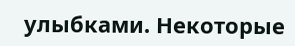улыбками. Некоторые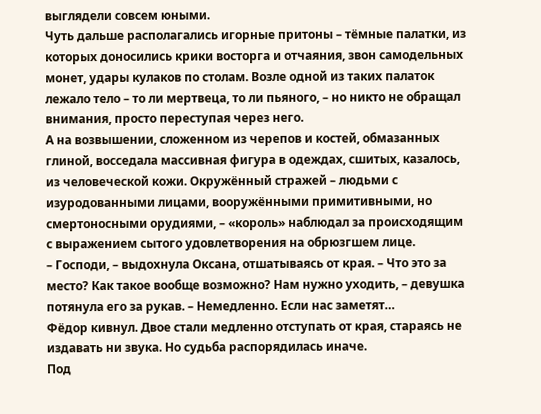выглядели совсем юными.
Чуть дальше располагались игорные притоны – тёмные палатки, из которых доносились крики восторга и отчаяния, звон самодельных монет, удары кулаков по столам. Возле одной из таких палаток лежало тело – то ли мертвеца, то ли пьяного, – но никто не обращал внимания, просто переступая через него.
А на возвышении, сложенном из черепов и костей, обмазанных глиной, восседала массивная фигура в одеждах, сшитых, казалось, из человеческой кожи. Окружённый стражей – людьми с изуродованными лицами, вооружёнными примитивными, но смертоносными орудиями, – «король» наблюдал за происходящим с выражением сытого удовлетворения на обрюзгшем лице.
– Господи, – выдохнула Оксана, отшатываясь от края. – Что это за место? Как такое вообще возможно? Нам нужно уходить, – девушка потянула его за рукав. – Немедленно. Если нас заметят…
Фёдор кивнул. Двое стали медленно отступать от края, стараясь не издавать ни звука. Но судьба распорядилась иначе.
Под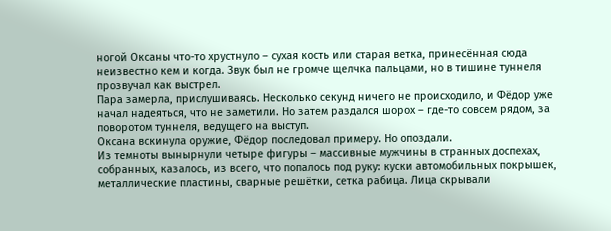ногой Оксаны что-то хрустнуло – сухая кость или старая ветка, принесённая сюда неизвестно кем и когда. Звук был не громче щелчка пальцами, но в тишине туннеля прозвучал как выстрел.
Пара замерла, прислушиваясь. Несколько секунд ничего не происходило, и Фёдор уже начал надеяться, что не заметили. Но затем раздался шорох – где-то совсем рядом, за поворотом туннеля, ведущего на выступ.
Оксана вскинула оружие, Фёдор последовал примеру. Но опоздали.
Из темноты вынырнули четыре фигуры – массивные мужчины в странных доспехах, собранных, казалось, из всего, что попалось под руку: куски автомобильных покрышек, металлические пластины, сварные решётки, сетка рабица. Лица скрывали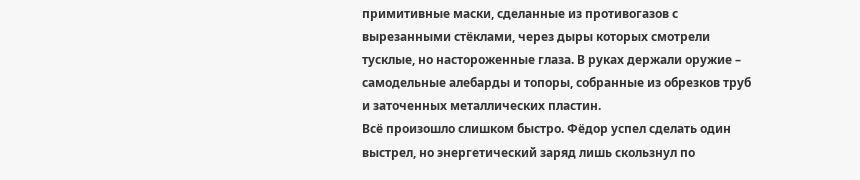примитивные маски, сделанные из противогазов с вырезанными стёклами, через дыры которых смотрели тусклые, но настороженные глаза. В руках держали оружие – самодельные алебарды и топоры, собранные из обрезков труб и заточенных металлических пластин.
Всё произошло слишком быстро. Фёдор успел сделать один выстрел, но энергетический заряд лишь скользнул по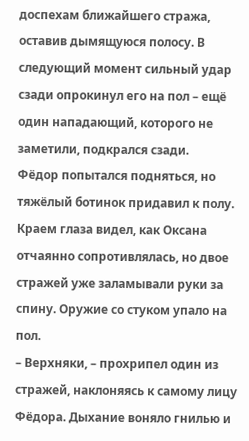доспехам ближайшего стража, оставив дымящуюся полосу. В следующий момент сильный удар сзади опрокинул его на пол – ещё один нападающий, которого не заметили, подкрался сзади.
Фёдор попытался подняться, но тяжёлый ботинок придавил к полу. Краем глаза видел, как Оксана отчаянно сопротивлялась, но двое стражей уже заламывали руки за спину. Оружие со стуком упало на пол.
– Верхняки, – прохрипел один из стражей, наклоняясь к самому лицу Фёдора. Дыхание воняло гнилью и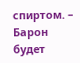спиртом. – Барон будет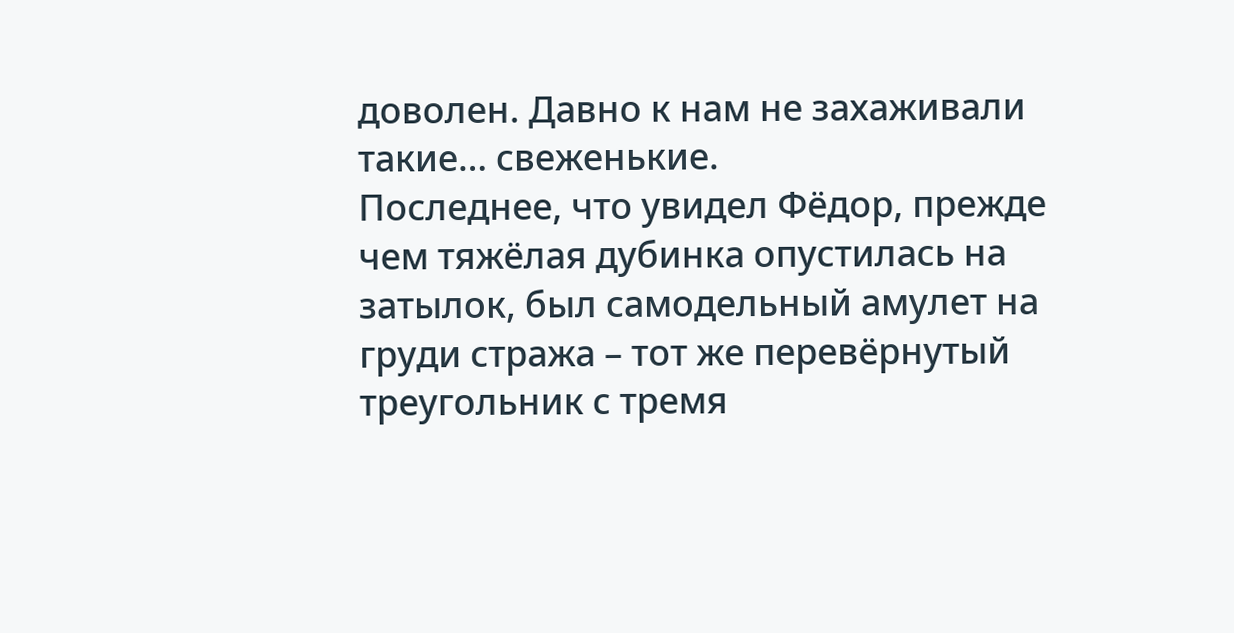доволен. Давно к нам не захаживали такие… свеженькие.
Последнее, что увидел Фёдор, прежде чем тяжёлая дубинка опустилась на затылок, был самодельный амулет на груди стража – тот же перевёрнутый треугольник с тремя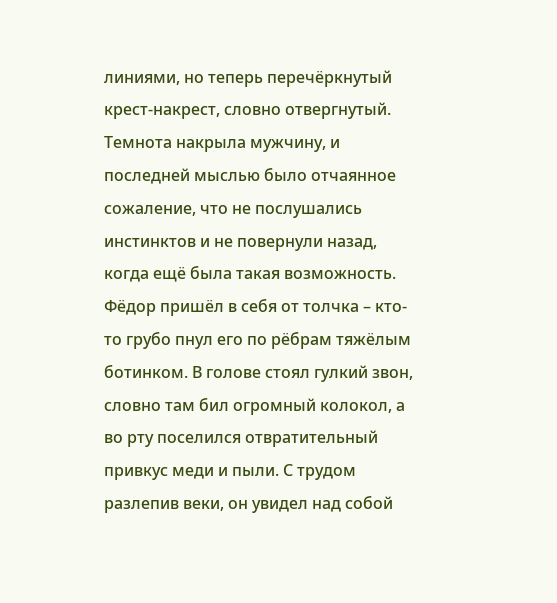линиями, но теперь перечёркнутый крест-накрест, словно отвергнутый.
Темнота накрыла мужчину, и последней мыслью было отчаянное сожаление, что не послушались инстинктов и не повернули назад, когда ещё была такая возможность.
Фёдор пришёл в себя от толчка – кто-то грубо пнул его по рёбрам тяжёлым ботинком. В голове стоял гулкий звон, словно там бил огромный колокол, а во рту поселился отвратительный привкус меди и пыли. С трудом разлепив веки, он увидел над собой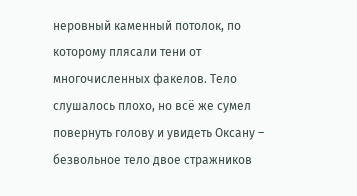неровный каменный потолок, по которому плясали тени от многочисленных факелов. Тело слушалось плохо, но всё же сумел повернуть голову и увидеть Оксану – безвольное тело двое стражников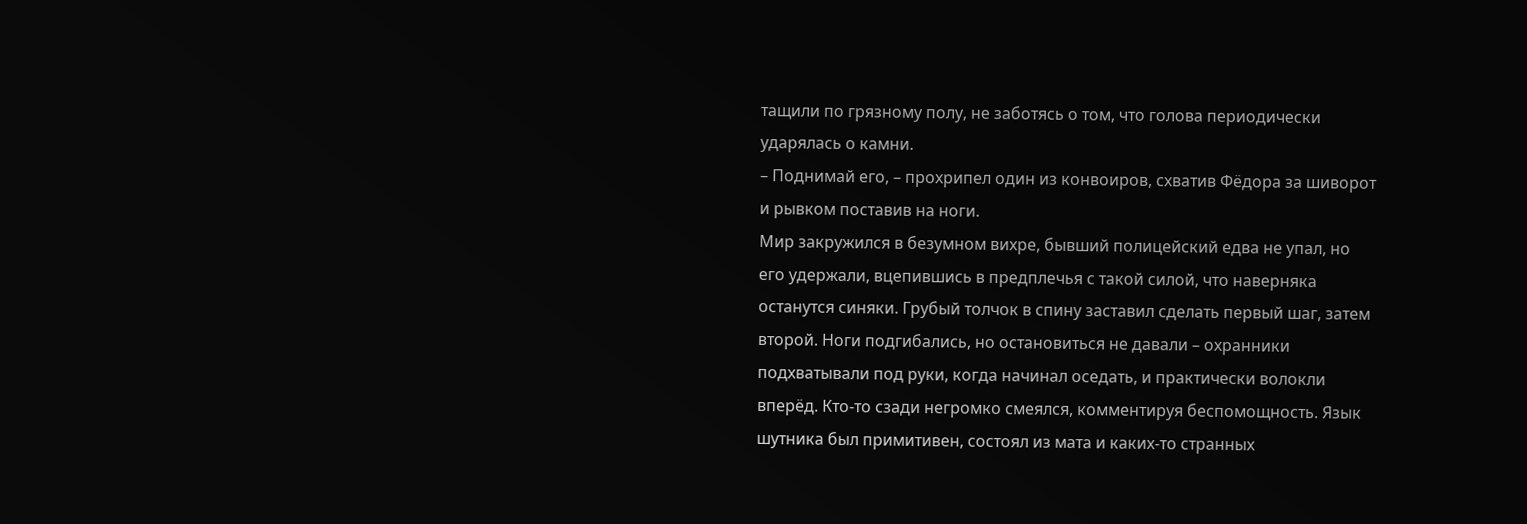тащили по грязному полу, не заботясь о том, что голова периодически ударялась о камни.
– Поднимай его, – прохрипел один из конвоиров, схватив Фёдора за шиворот и рывком поставив на ноги.
Мир закружился в безумном вихре, бывший полицейский едва не упал, но его удержали, вцепившись в предплечья с такой силой, что наверняка останутся синяки. Грубый толчок в спину заставил сделать первый шаг, затем второй. Ноги подгибались, но остановиться не давали – охранники подхватывали под руки, когда начинал оседать, и практически волокли вперёд. Кто-то сзади негромко смеялся, комментируя беспомощность. Язык шутника был примитивен, состоял из мата и каких-то странных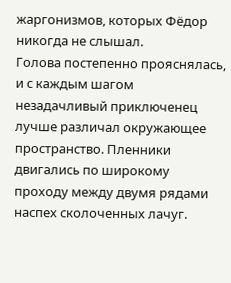жаргонизмов, которых Фёдор никогда не слышал.
Голова постепенно прояснялась, и с каждым шагом незадачливый приключенец лучше различал окружающее пространство. Пленники двигались по широкому проходу между двумя рядами наспех сколоченных лачуг.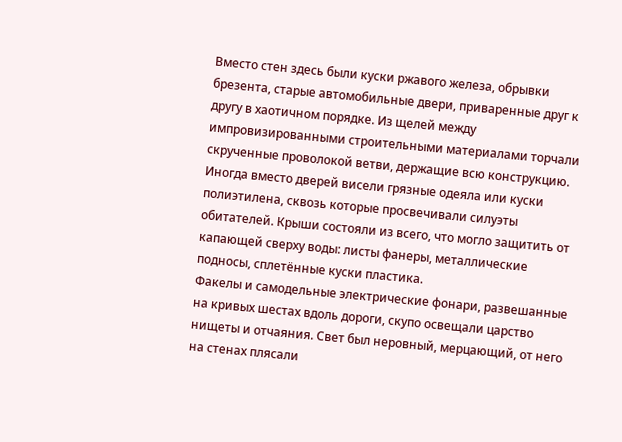Вместо стен здесь были куски ржавого железа, обрывки брезента, старые автомобильные двери, приваренные друг к другу в хаотичном порядке. Из щелей между импровизированными строительными материалами торчали скрученные проволокой ветви, держащие всю конструкцию. Иногда вместо дверей висели грязные одеяла или куски полиэтилена, сквозь которые просвечивали силуэты обитателей. Крыши состояли из всего, что могло защитить от капающей сверху воды: листы фанеры, металлические подносы, сплетённые куски пластика.
Факелы и самодельные электрические фонари, развешанные на кривых шестах вдоль дороги, скупо освещали царство нищеты и отчаяния. Свет был неровный, мерцающий, от него на стенах плясали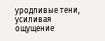уродливые тени, усиливая ощущение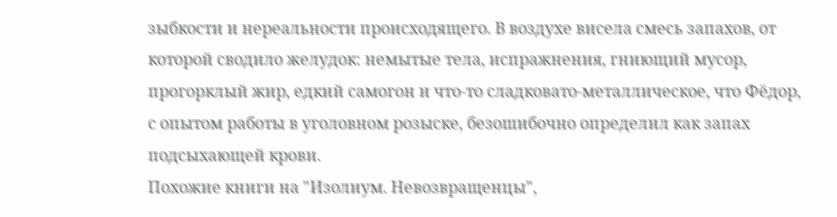зыбкости и нереальности происходящего. В воздухе висела смесь запахов, от которой сводило желудок: немытые тела, испражнения, гниющий мусор, прогорклый жир, едкий самогон и что-то сладковато-металлическое, что Фёдор, с опытом работы в уголовном розыске, безошибочно определил как запах подсыхающей крови.
Похожие книги на "Изолиум. Невозвращенцы",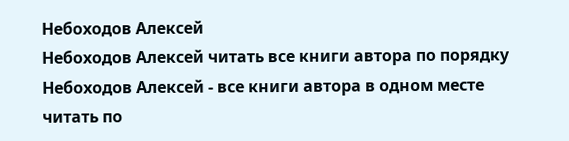Небоходов Алексей
Небоходов Алексей читать все книги автора по порядку
Небоходов Алексей - все книги автора в одном месте читать по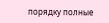порядку полные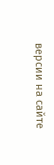версии на сайте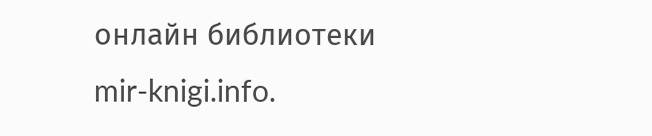онлайн библиотеки mir-knigi.info.